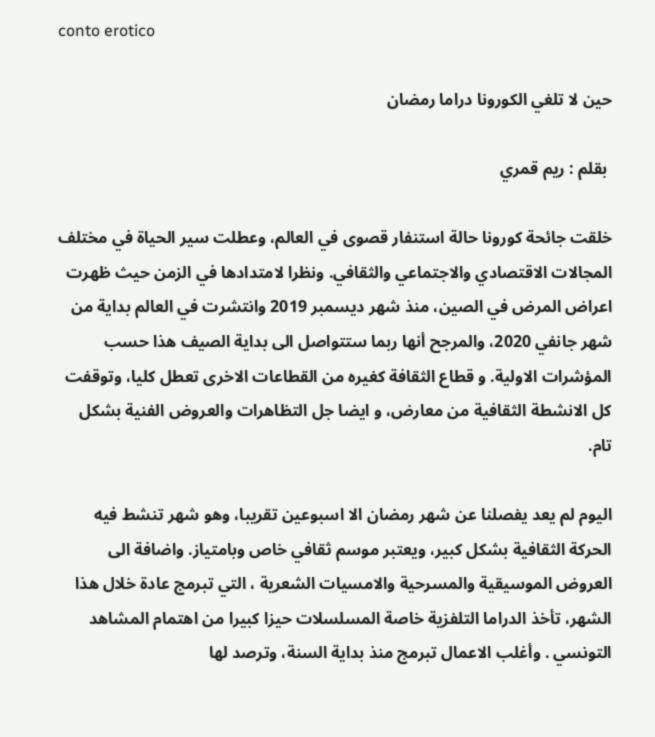conto erotico

حين لا تلغي الكورونا دراما رمضان

 بقلم : ريم قمري

خلقت جائحة كورونا حالة استنفار قصوى في العالم، وعطلت سير الحياة في مختلف المجالات الاقتصادي والاجتماعي والثقافي. ونظرا لامتدادها في الزمن حيث ظهرت اعراض المرض في الصين، منذ شهر ديسمبر 2019 وانتشرت في العالم بداية من شهر جانفي 2020، والمرجح أنها ربما ستتواصل الى بداية الصيف هذا حسب المؤشرات الاولية. و قطاع الثقافة كغيره من القطاعات الاخرى تعطل كليا، وتوقفت كل الانشطة الثقافية من معارض، و ايضا جل التظاهرات والعروض الفنية بشكل تام.

اليوم لم يعد يفصلنا عن شهر رمضان الا اسبوعين تقريبا، وهو شهر تنشط فيه الحركة الثقافية بشكل كبير، ويعتبر موسم ثقافي خاص وبامتياز. واضافة الى العروض الموسيقية والمسرحية والامسيات الشعرية ، التي تبرمج عادة خلال هذا الشهر، تأخذ الدراما التلفزية خاصة المسلسلات حيزا كبيرا من اهتمام المشاهد التونسي . وأغلب الاعمال تبرمج منذ بداية السنة، وترصد لها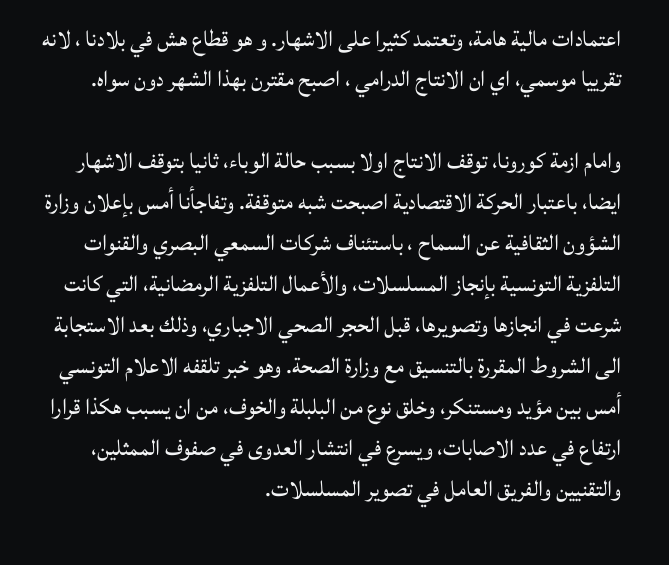اعتمادات مالية هامة، وتعتمد كثيرا على الاشهار. و هو قطاع هش في بلادنا ، لانه تقرييا موسمي، اي ان الانتاج الدرامي ، اصبح مقترن بهذا الشهر دون سواه.

وامام ازمة كورونا، توقف الانتاج اولا بسبب حالة الوباء، ثانيا بتوقف الاشهار ايضا، باعتبار الحركة الاقتصادية اصبحت شبه متوقفة. وتفاجأنا أمس بإعلان وزارة الشؤون الثقافية عن السماح ، باستئناف شركات السمعي البصري والقنوات التلفزية التونسية بإنجاز المسلسلات، والأعمال التلفزية الرمضانية، التي كانت شرعت في انجازها وتصويرها، قبل الحجر الصحي الاجباري، وذلك بعد الاستجابة الى الشروط المقررة بالتنسيق مع وزارة الصحة. وهو خبر تلقفه الاعلام التونسي أمس بين مؤيد ومستنكر، وخلق نوع من البلبلة والخوف، من ان يسبب هكذا قرارا ارتفاع في عدد الاصابات، ويسرع في انتشار العدوى في صفوف الممثلين، والتقنيين والفريق العامل في تصوير المسلسلات.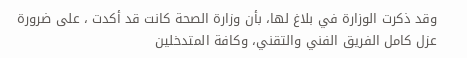وقد ذكرت الوزارة في بلاغ لها، بأن وزارة الصحة كانت قد أكدت ، على ضرورة عزل كامل الفريق الفني والتقني، وكافة المتدخلين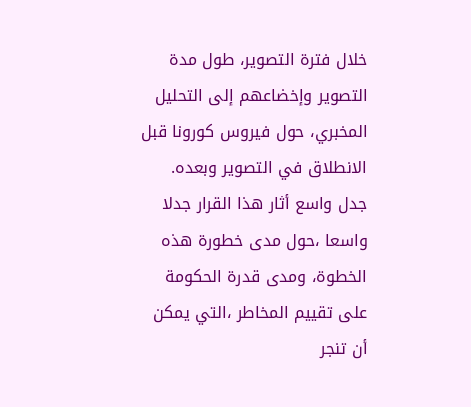خلال فترة التصوير، طول مدة التصوير وإخضاعهم إلى التحليل المخبري، حول فيروس كورونا قبل الانطلاق في التصوير وبعده. جدل واسع أثار هذا القرار جدلا واسعا ،حول مدى خطورة هذه الخطوة، ومدى قدرة الحكومة على تقييم المخاطر ،التي يمكن أن تنجر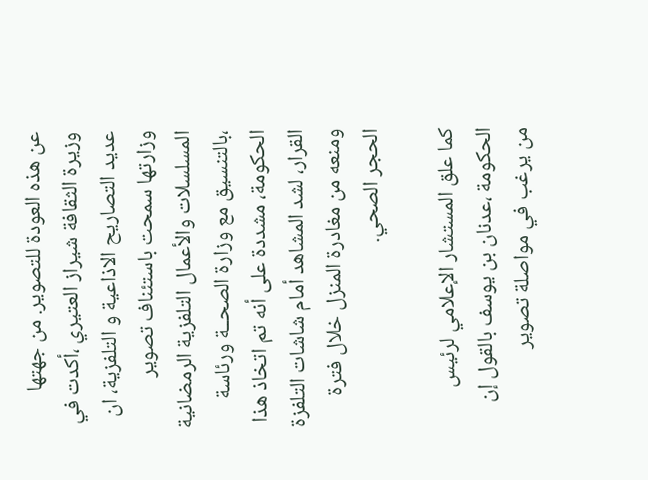عن هذه العودة للتصوير. من جهتها وزيرة الثقافة شيراز العتيري ،أكدت في عديد التصاريح الاذاعية و التلفزية، ان وزارتها سمحت باستئناف تصوير المسلسلات والأعمال التلفزية الرمضانية ،بالتنسيق مع وزارة الصحــة ورئاسة الحكومة، مشددة على أنه تم اتخاذ هذا القرار، لشد المشاهد أمام شاشات التلفزة ومنعه من مغادرة المنزل خلال فترة الحجر الصحي.

كما علق المستشار الإعلامي لرئيس الحكومة ،عدنان بن يوسف بالقول إن من يرغب في مواصلة تصوير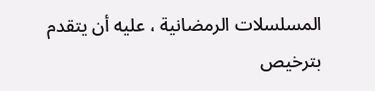المسلسلات الرمضانية ، عليه أن يتقدم بترخيص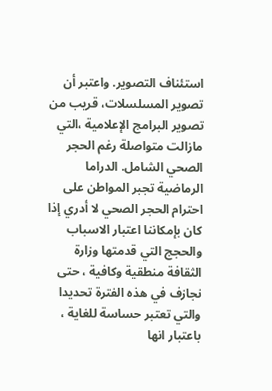استئناف التصوير. واعتبر أن تصوير المسلسلات، قريب من تصوير البرامج الإعلامية ،التي مازالت متواصلة رغم الحجر الصحي الشامل. الدراما الرماضية تجبر المواطن على احترام الحجر الصحي لا أدري إذا كان بإمكاننا اعتبار الاسباب والحجج التي قدمتها وزارة الثقافة منطقية وكافية ، حتى نجازف في هذه الفترة تحديدا والتي تعتبر حساسة للغاية ، باعتبار انها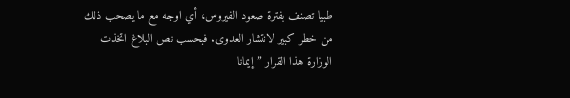طبيا تصنف بفترة صعود الفيروس، أي اوجه مع ما يصحب ذلك من خطر كبير لانتشار العدوى. فبحسب نص البلاغ اتخذت الوزارة هذا القرار ” إيمانا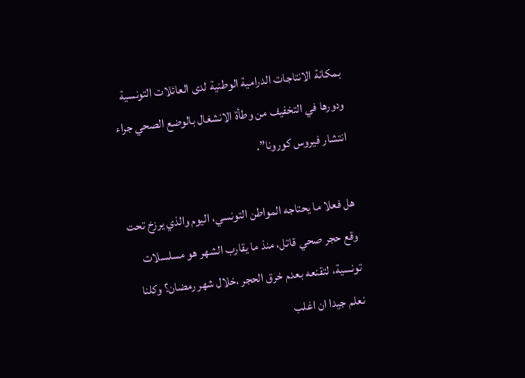بمكانة الانتاجات الدرامية الوطنية لدى العائلات التونسية ودورها في التخفيف من وطأة الانشغال بالوضع الصحي جراء انتشار فيروس كورونا”.

هل فعلا ما يحتاجه المواطن التونسي، اليوم والذي يرزخ تحت وقع حجر صحي قاتل، منذ ما يقارب الشهر هو مسلسلات تونسية، لتقنعه بعدم خرق الحجر ،خلال شهر رمضان؟ وكلنا نعلم جيدا ان اغلب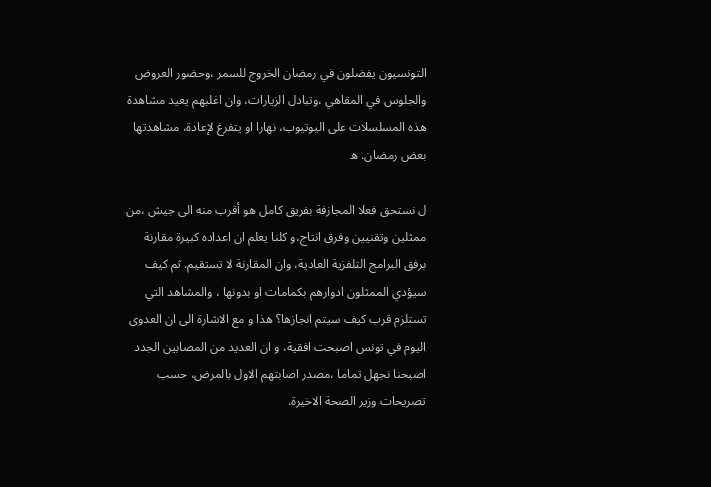التونسيون يفضلون في رمضان الخروج للسمر ،وحضور العروض والجلوس في المقاهي ،وتبادل الزيارات، وان اغلبهم يعيد مشاهدة هذه المسلسلات على اليوتيوب، نهارا او يتفرغ لإعادة، مشاهدتها بعض رمضان. ه

ل نستحق فعلا المجازفة بفريق كامل هو أقرب منه الى جيش ،من ممثلين وتقنيين وفرق انتاج،و كلنا يعلم ان اعداده كبيرة مقارنة برفق البرامج التلفزية العادية، وان المقارنة لا تستقيم. ثم كيف سيؤدي الممثلون ادوارهم بكمامات او بدونها ، والمشاهد التي تستلزم قرب كيف سيتم انجازها؟ هذا و مع الاشارة الى ان العدوى اليوم في تونس اصبحت افقية، و ان العديد من المصابين الجدد اصبحنا نجهل تماما ،مصدر اصابتهم الاول بالمرض، حسب تصريحات وزير الصحة الاخيرة.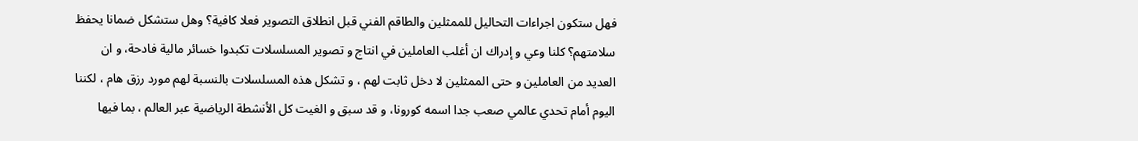فهل ستكون اجراءات التحاليل للممثلين والطاقم الفني قبل انطلاق التصوير فعلا كافية؟ وهل ستشكل ضمانا يحفظ سلامتهم؟ كلنا وعي و إدراك ان أغلب العاملين في انتاج و تصوير المسلسلات تكبدوا خسائر مالية فادحة، و ان العديد من العاملين و حتى الممثلين لا دخل ثابت لهم ، و تشكل هذه المسلسلات بالنسبة لهم مورد رزق هام ، لكننا اليوم أمام تحدي عالمي صعب جدا اسمه كورونا، و قد سبق و الغيت كل الأنشطة الرياضية عبر العالم ، بما فيها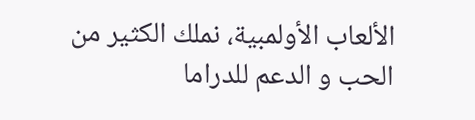الألعاب الأولمبية، نملك الكثير من الحب و الدعم للدراما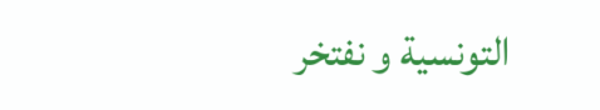التونسية و نفتخر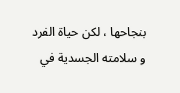بنجاحها ، لكن حياة الفرد و سلامته الجسدية في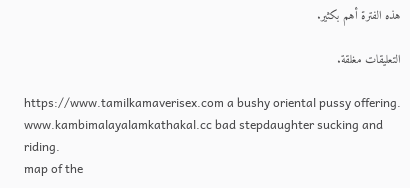هذه الفترة أهم بكثير.

التعليقات مغلقة.

https://www.tamilkamaverisex.com a bushy oriental pussy offering.
www.kambimalayalamkathakal.cc bad stepdaughter sucking and riding.
map of the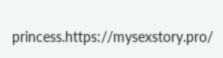princess.https://mysexstory.pro/